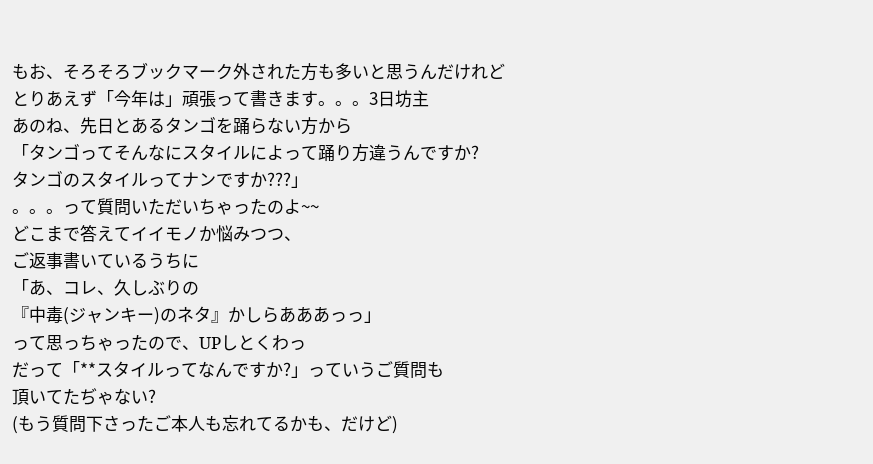もお、そろそろブックマーク外された方も多いと思うんだけれど
とりあえず「今年は」頑張って書きます。。。3日坊主
あのね、先日とあるタンゴを踊らない方から
「タンゴってそんなにスタイルによって踊り方違うんですか?
タンゴのスタイルってナンですか???」
。。。って質問いただいちゃったのよ~~
どこまで答えてイイモノか悩みつつ、
ご返事書いているうちに
「あ、コレ、久しぶりの
『中毒(ジャンキー)のネタ』かしらあああっっ」
って思っちゃったので、UPしとくわっ
だって「**スタイルってなんですか?」っていうご質問も
頂いてたぢゃない?
(もう質問下さったご本人も忘れてるかも、だけど)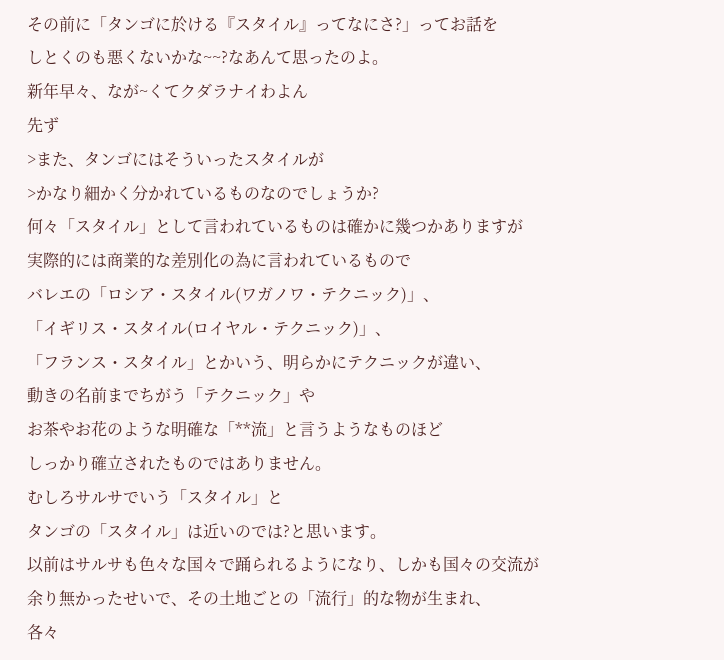その前に「タンゴに於ける『スタイル』ってなにさ?」ってお話を
しとくのも悪くないかな~~?なあんて思ったのよ。
新年早々、なが~くてクダラナイわよん
先ず
>また、タンゴにはそういったスタイルが
>かなり細かく分かれているものなのでしょうか?
何々「スタイル」として言われているものは確かに幾つかありますが
実際的には商業的な差別化の為に言われているもので
バレエの「ロシア・スタイル(ワガノワ・テクニック)」、
「イギリス・スタイル(ロイヤル・テクニック)」、
「フランス・スタイル」とかいう、明らかにテクニックが違い、
動きの名前までちがう「テクニック」や
お茶やお花のような明確な「**流」と言うようなものほど
しっかり確立されたものではありません。
むしろサルサでいう「スタイル」と
タンゴの「スタイル」は近いのでは?と思います。
以前はサルサも色々な国々で踊られるようになり、しかも国々の交流が
余り無かったせいで、その土地ごとの「流行」的な物が生まれ、
各々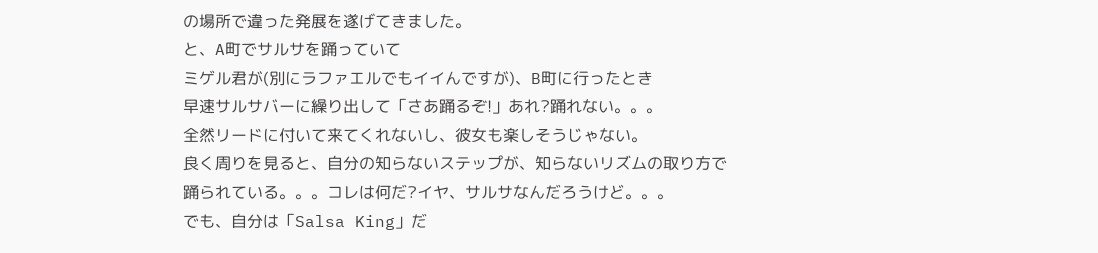の場所で違った発展を遂げてきました。
と、A町でサルサを踊っていて
ミゲル君が(別にラファエルでもイイんですが)、B町に行ったとき
早速サルサバーに繰り出して「さあ踊るぞ!」あれ?踊れない。。。
全然リードに付いて来てくれないし、彼女も楽しそうじゃない。
良く周りを見ると、自分の知らないステップが、知らないリズムの取り方で
踊られている。。。コレは何だ?イヤ、サルサなんだろうけど。。。
でも、自分は「Salsa King」だ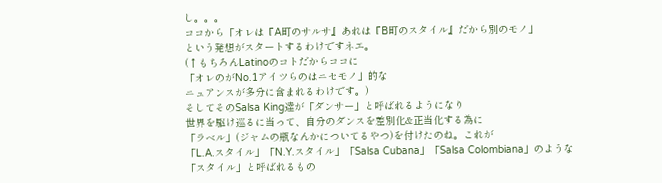し。。。
ココから「オレは『A町のサルサ』あれは『B町のスタイル』だから別のモノ」
という発想がスタートするわけですネエ。
(↑もちろんLatinoのコトだからココに
「オレのがNo.1アイツらのはニセモノ」的な
ニュアンスが多分に含まれるわけです。)
そしてそのSalsa King達が「ダンサー」と呼ばれるようになり
世界を駆け巡るに当って、自分のダンスを差別化&正当化する為に
「ラベル」(ジャムの瓶なんかについてるやつ)を付けたのね。これが
「L.A.スタイル」「N.Y.スタイル」「Salsa Cubana」「Salsa Colombiana」のような
「スタイル」と呼ばれるもの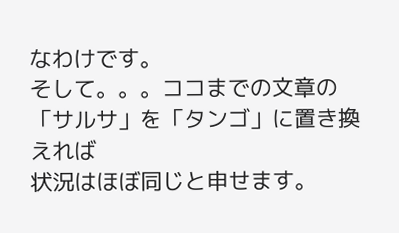なわけです。
そして。。。ココまでの文章の「サルサ」を「タンゴ」に置き換えれば
状況はほぼ同じと申せます。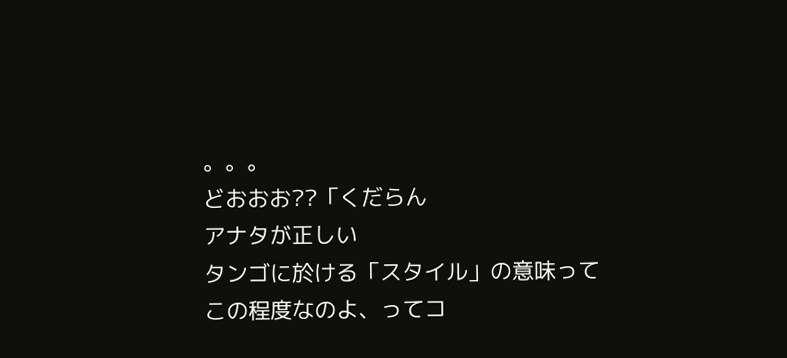。。。
どおおお??「くだらん
アナタが正しい
タンゴに於ける「スタイル」の意味って
この程度なのよ、ってコ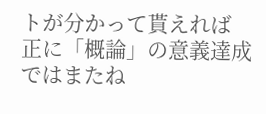トが分かって貰えれば
正に「概論」の意義達成
ではまたね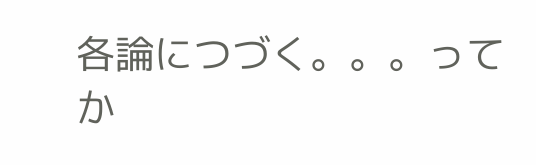各論につづく。。。ってか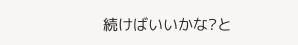続けばいいかな?と